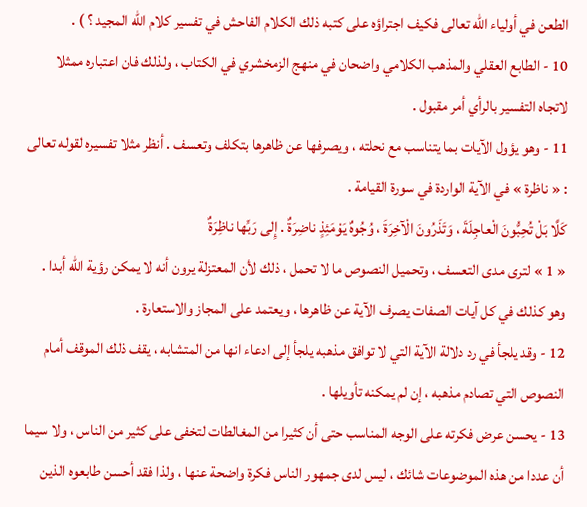الطعن في أولياء اللّه تعالى فكيف اجتراؤه على كتبه ذلك الكلام الفاحش في تفسير كلام اللّه المجيد ؟ ) .
10 - الطابع العقلي والمذهب الكلامي واضحان في منهج الزمخشري في الكتاب ، ولذلك فان اعتباره ممثلا لاتجاه التفسير بالرأي أمر مقبول .
11 - وهو يؤول الآيات بما يتناسب مع نحلته ، ويصرفها عن ظاهرها بتكلف وتعسف . أنظر مثلا تفسيره لقوله تعالى : « ناظرة » في الآية الواردة في سورة القيامة .
كَلَّا بَلْ تُحِبُّونَ الْعاجِلَةَ ، وَتَذَرُونَ الْآخِرَةَ ، وُجُوهٌ يَوْمَئِذٍ ناضِرَةٌ . إِلى رَبِّها ناظِرَةٌ
« 1 » لترى مدى التعسف ، وتحميل النصوص ما لا تحمل ، ذلك لأن المعتزلة يرون أنه لا يمكن رؤية اللّه أبدا .
وهو كذلك في كل آيات الصفات يصرف الآية عن ظاهرها ، ويعتمد على المجاز والاستعارة .
12 - وقد يلجأ في رد دلالة الآية التي لا توافق مذهبه يلجأ إلى ادعاء انها من المتشابه ، يقف ذلك الموقف أمام النصوص التي تصادم مذهبه ، إن لم يمكنه تأويلها .
13 - يحسن عرض فكرته على الوجه المناسب حتى أن كثيرا من المغالطات لتخفى على كثير من الناس ، ولا سيما أن عددا من هذه الموضوعات شائك ، ليس لدى جمهور الناس فكرة واضحة عنها ، ولذا فقد أحسن طابعوه الذين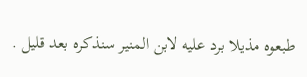طبعوه مذيلا برد عليه لابن المنير سنذكره بعد قليل .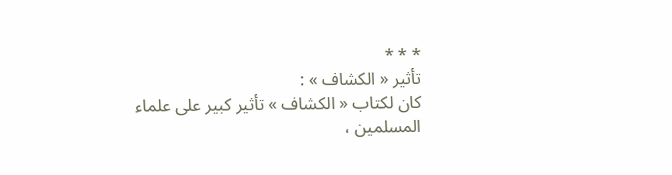* * *
تأثير « الكشاف » :
كان لكتاب « الكشاف » تأثير كبير على علماء المسلمين ،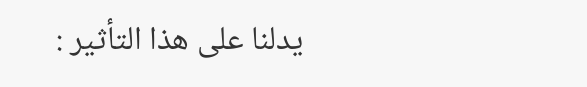يدلنا على هذا التأثير :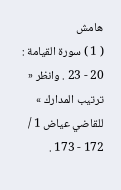هامش
( 1 ) سورة القيامة : 20 - 23 . وانظر « ترتيب المدارك » للقاضي عياض 1 / 172 - 173 .